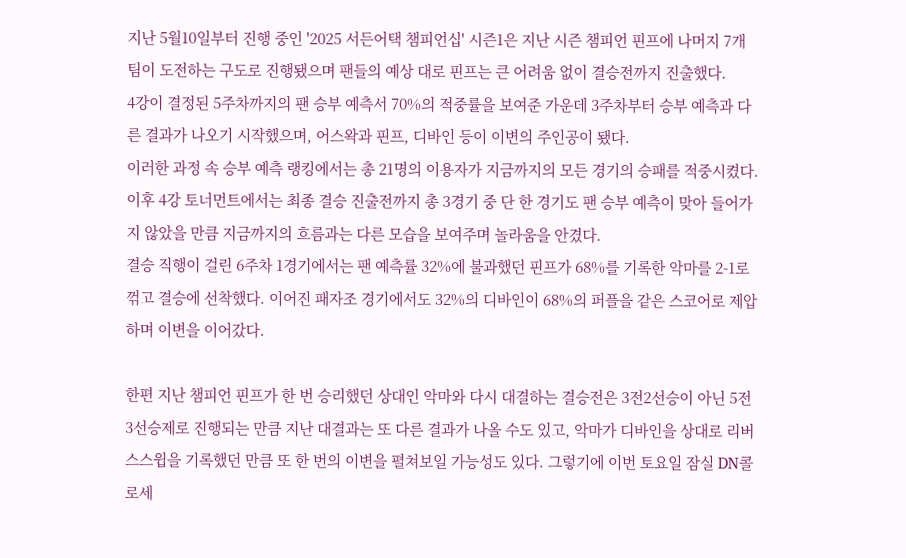지난 5월10일부터 진행 중인 '2025 서든어택 챔피언십' 시즌1은 지난 시즌 챔피언 핀프에 나머지 7개 팀이 도전하는 구도로 진행됐으며 팬들의 예상 대로 핀프는 큰 어려움 없이 결승전까지 진출했다.
4강이 결정된 5주차까지의 팬 승부 예측서 70%의 적중률을 보여준 가운데 3주차부터 승부 예측과 다른 결과가 나오기 시작했으며, 어스왁과 핀프, 디바인 등이 이변의 주인공이 됐다.
이러한 과정 속 승부 예측 랭킹에서는 총 21명의 이용자가 지금까지의 모든 경기의 승패를 적중시켰다.
이후 4강 토너먼트에서는 최종 결승 진출전까지 총 3경기 중 단 한 경기도 팬 승부 예측이 맞아 들어가지 않았을 만큼 지금까지의 흐름과는 다른 모습을 보여주며 놀라움을 안겼다.
결승 직행이 걸린 6주차 1경기에서는 팬 예측률 32%에 불과했던 핀프가 68%를 기록한 악마를 2-1로 꺾고 결승에 선착했다. 이어진 패자조 경기에서도 32%의 디바인이 68%의 퍼플을 같은 스코어로 제압하며 이변을 이어갔다.

한편 지난 챔피언 핀프가 한 번 승리했던 상대인 악마와 다시 대결하는 결승전은 3전2선승이 아닌 5전3선승제로 진행되는 만큼 지난 대결과는 또 다른 결과가 나올 수도 있고, 악마가 디바인을 상대로 리버스스윕을 기록했던 만큼 또 한 번의 이변을 펼쳐보일 가능성도 있다. 그렇기에 이번 토요일 잠실 DN콜로세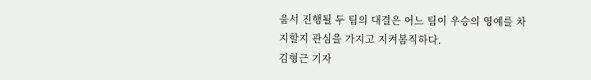움서 진행될 두 팀의 대결은 어느 팀이 우승의 영예를 차지할지 관심을 가지고 지켜봄직하다.
김형근 기자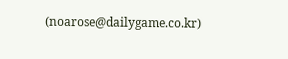(noarose@dailygame.co.kr)